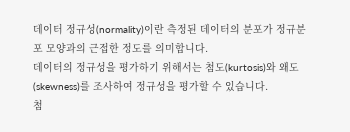데이터 정규성(normality)이란 측정된 데이터의 분포가 정규분포 모양과의 근접한 정도를 의미합니다.
데이터의 정규성을 평가하기 위해서는 첨도(kurtosis)와 왜도(skewness)를 조사하여 정규성을 평가할 수 있습니다.
첨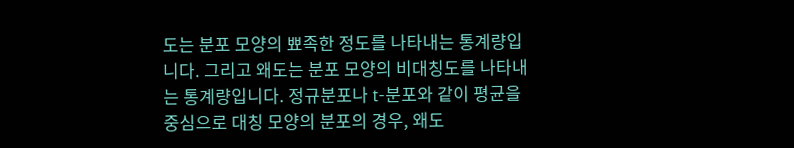도는 분포 모양의 뾰족한 정도를 나타내는 통계량입니다. 그리고 왜도는 분포 모양의 비대칭도를 나타내는 통계량입니다. 정규분포나 t-분포와 같이 평균을 중심으로 대칭 모양의 분포의 경우, 왜도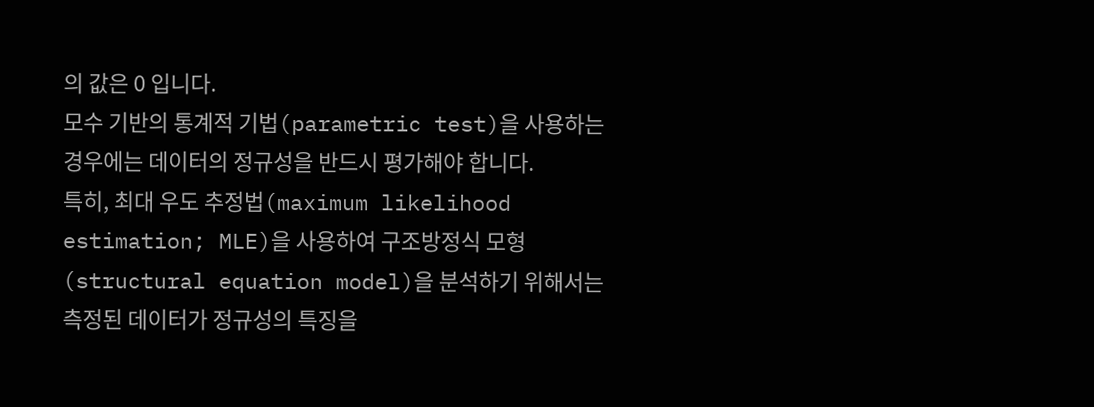의 값은 0 입니다.
모수 기반의 통계적 기법(parametric test)을 사용하는 경우에는 데이터의 정규성을 반드시 평가해야 합니다.
특히, 최대 우도 추정법(maximum likelihood estimation; MLE)을 사용하여 구조방정식 모형(structural equation model)을 분석하기 위해서는 측정된 데이터가 정규성의 특징을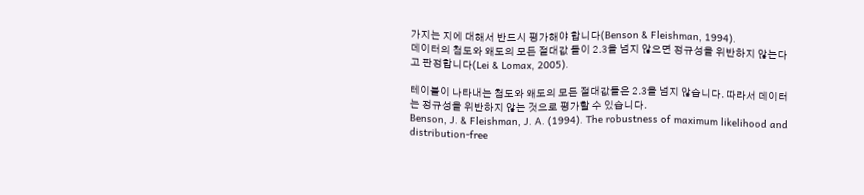가지는 지에 대해서 반드시 평가해야 합니다(Benson & Fleishman, 1994).
데이터의 첨도와 왜도의 모든 절대값 들이 2.3을 넘지 않으면 정규성을 위반하지 않는다고 판정합니다(Lei & Lomax, 2005).

테이블이 나타내는 첨도와 왜도의 모든 절대값들은 2.3을 넘지 않습니다. 따라서 데이터는 정규성을 위반하지 않는 것으로 평가할 수 있습니다.
Benson, J. & Fleishman, J. A. (1994). The robustness of maximum likelihood and distribution-free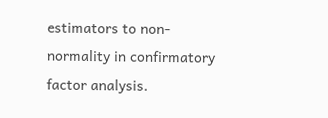estimators to non-normality in confirmatory factor analysis.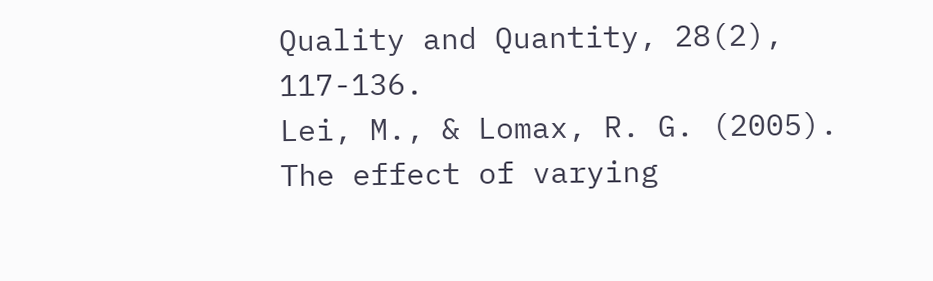Quality and Quantity, 28(2), 117-136.
Lei, M., & Lomax, R. G. (2005). The effect of varying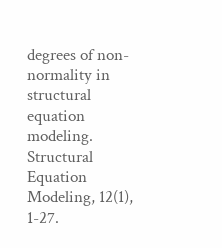degrees of non-normality in structural equation modeling. Structural Equation Modeling, 12(1), 1-27.